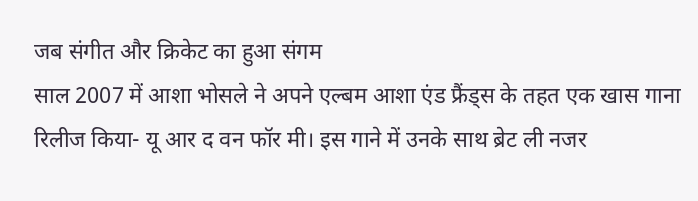जब संगीत और क्रिकेट का हुआ संगम
साल 2007 में आशा भोसले ने अपने एल्बम आशा एंड फ्रैंड्स के तहत एक खास गाना रिलीज किया- यू आर द वन फॉर मी। इस गाने में उनके साथ ब्रेट ली नजर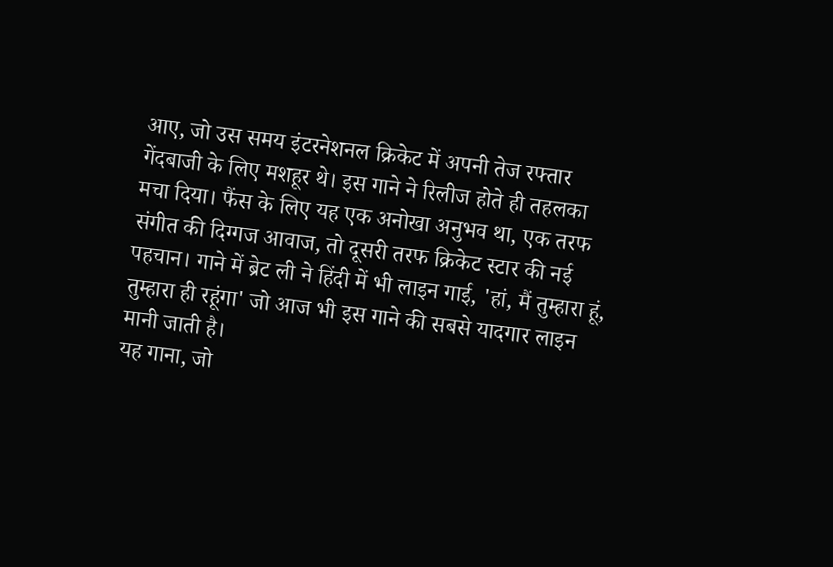आए, जो उस समय इंटरनेशनल क्रिकेट में अपनी तेज रफ्तार गेंदबाजी के लिए मशहूर थे। इस गाने ने रिलीज होते ही तहलका मचा दिया। फैंस के लिए यह एक अनोखा अनुभव था, एक तरफ संगीत की दिग्गज आवाज, तो दूसरी तरफ क्रिकेट स्टार की नई पहचान। गाने में ब्रेट ली ने हिंदी में भी लाइन गाई, 'हां, मैं तुम्हारा हूं, तुम्हारा ही रहूंगा' जो आज भी इस गाने की सबसे यादगार लाइन मानी जाती है।
यह गाना, जो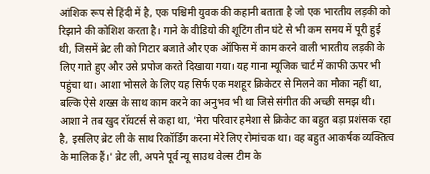आंशिक रूप से हिंदी में है, एक पश्चिमी युवक की कहानी बताता है जो एक भारतीय लड़की को रिझाने की कोशिश करता है। गाने के वीडियो की शूटिंग तीन घंटे से भी कम समय में पूरी हुई थी, जिसमें ब्रेट ली को गिटार बजाते और एक ऑफिस में काम करने वाली भारतीय लड़की के लिए गाते हुए और उसे प्रपोज करते दिखाया गया। यह गाना म्यूजिक चार्ट में काफी ऊपर भी पहुंचा था। आशा भोसले के लिए यह सिर्फ एक मशहूर क्रिकेटर से मिलने का मौका नहीं था, बल्कि ऐसे शख्स के साथ काम करने का अनुभव भी था जिसे संगीत की अच्छी समझ थी।
आशा ने तब खुद रॉयटर्स से कहा था, 'मेरा परिवार हमेशा से क्रिकेट का बहुत बड़ा प्रशंसक रहा है, इसलिए ब्रेट ली के साथ रिकॉर्डिंग करना मेरे लिए रोमांचक था। वह बहुत आकर्षक व्यक्तित्व के मालिक हैं।' ब्रेट ली, अपने पूर्व न्यू साउथ वेल्स टीम के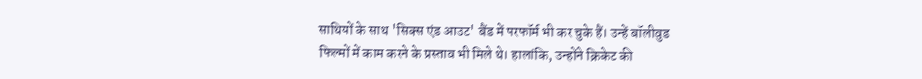साथियों के साथ 'सिक्स एंड आउट' बैंड में परफॉर्म भी कर चुके हैं। उन्हें बॉलीवुड फिल्मों में काम करने के प्रस्ताव भी मिले थे। हालांकि, उन्होंने क्रिकेट की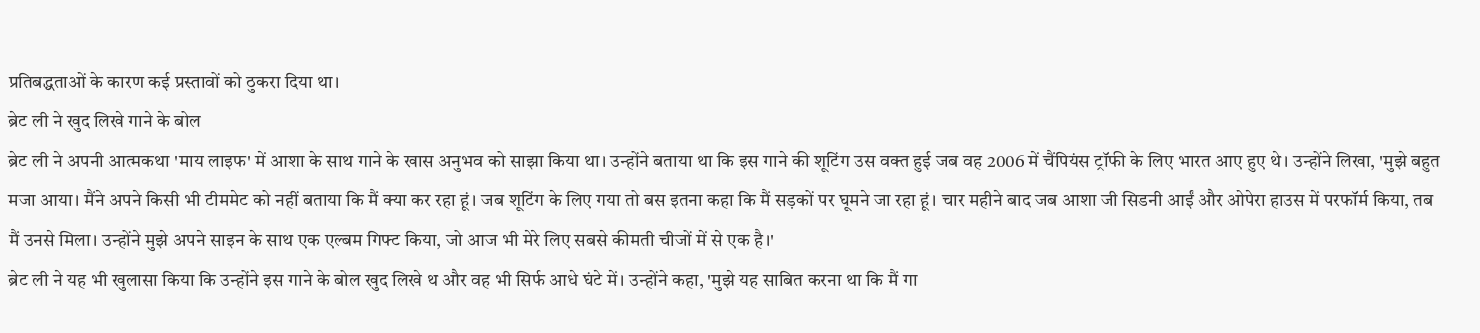प्रतिबद्धताओं के कारण कई प्रस्तावों को ठुकरा दिया था।
ब्रेट ली ने खुद लिखे गाने के बोल
ब्रेट ली ने अपनी आत्मकथा 'माय लाइफ' में आशा के साथ गाने के खास अनुभव को साझा किया था। उन्होंने बताया था कि इस गाने की शूटिंग उस वक्त हुई जब वह 2006 में चैंपियंस ट्रॉफी के लिए भारत आए हुए थे। उन्होंने लिखा, 'मुझे बहुत मजा आया। मैंने अपने किसी भी टीममेट को नहीं बताया कि मैं क्या कर रहा हूं। जब शूटिंग के लिए गया तो बस इतना कहा कि मैं सड़कों पर घूमने जा रहा हूं। चार महीने बाद जब आशा जी सिडनी आईं और ओपेरा हाउस में परफॉर्म किया, तब मैं उनसे मिला। उन्होंने मुझे अपने साइन के साथ एक एल्बम गिफ्ट किया, जो आज भी मेरे लिए सबसे कीमती चीजों में से एक है।'
ब्रेट ली ने यह भी खुलासा किया कि उन्होंने इस गाने के बोल खुद लिखे थ और वह भी सिर्फ आधे घंटे में। उन्होंने कहा, 'मुझे यह साबित करना था कि मैं गा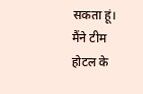सकता हूं। मैंने टीम होटल के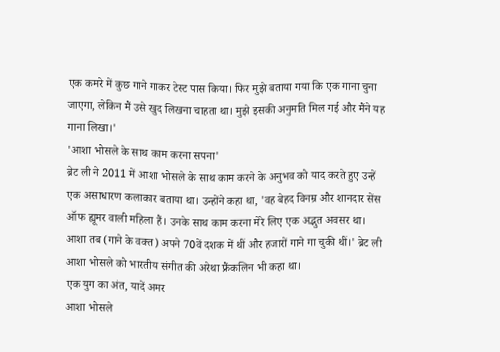एक कमरे में कुछ गाने गाकर टेस्ट पास किया। फिर मुझे बताया गया कि एक गाना चुना जाएगा, लेकिन मैं उसे खुद लिखना चाहता था। मुझे इसकी अनुमति मिल गई और मैंने यह गाना लिखा।'
'आशा भोसले के साथ काम करना सपना'
ब्रेट ली ने 2011 में आशा भोसले के साथ काम करने के अनुभव को याद करते हुए उन्हें एक असाधारण कलाकार बताया था। उन्होंने कहा था, 'वह बेहद विनम्र और शानदार सेंस ऑफ ह्यूमर वाली महिला हैं। उनके साथ काम करना मेरे लिए एक अद्भुत अवसर था। आशा तब (गाने के वक्त) अपने 70वें दशक में थीं और हजारों गाने गा चुकी थीं।' ब्रेट ली आशा भोसले को भारतीय संगीत की अरेथा फ्रैंकलिन भी कहा था।
एक युग का अंत, यादें अमर
आशा भोसले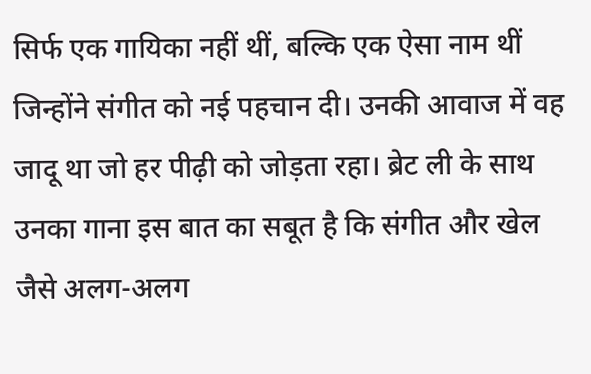सिर्फ एक गायिका नहीं थीं, बल्कि एक ऐसा नाम थीं जिन्होंने संगीत को नई पहचान दी। उनकी आवाज में वह जादू था जो हर पीढ़ी को जोड़ता रहा। ब्रेट ली के साथ उनका गाना इस बात का सबूत है कि संगीत और खेल जैसे अलग-अलग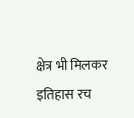क्षेत्र भी मिलकर इतिहास रच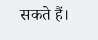सकते हैं।